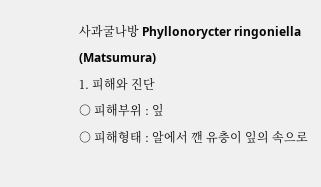사과굴나방 Phyllonorycter ringoniella (Matsumura)
1. 피해와 진단
○ 피해부위 : 잎
○ 피해형태 : 알에서 깬 유충이 잎의 속으로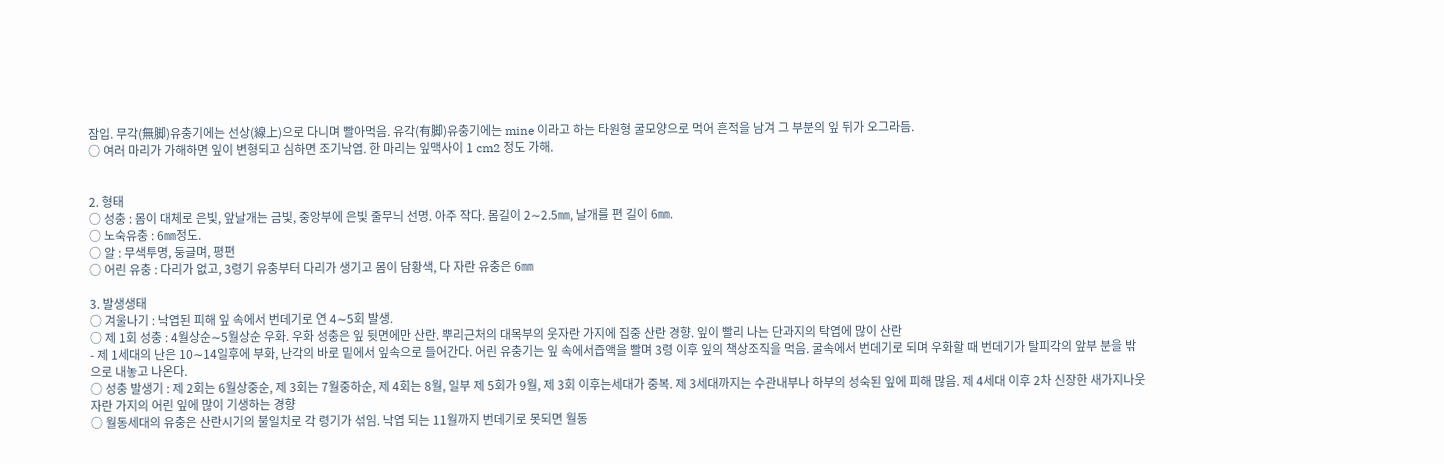잠입. 무각(無脚)유충기에는 선상(線上)으로 다니며 빨아먹음. 유각(有脚)유충기에는 mine 이라고 하는 타원형 굴모양으로 먹어 흔적을 남겨 그 부분의 잎 뒤가 오그라듬.
○ 여러 마리가 가해하면 잎이 변형되고 심하면 조기낙엽. 한 마리는 잎맥사이 1 cm2 정도 가해.


2. 형태
○ 성충 : 몸이 대체로 은빛, 앞날개는 금빛, 중앙부에 은빛 줄무늬 선명. 아주 작다. 몸길이 2∼2.5㎜, 날개를 편 길이 6㎜.
○ 노숙유충 : 6㎜정도.
○ 알 : 무색투명, 둥글며, 평편
○ 어린 유충 : 다리가 없고, 3령기 유충부터 다리가 생기고 몸이 담황색, 다 자란 유충은 6㎜

3. 발생생태
○ 겨울나기 : 낙엽된 피해 잎 속에서 번데기로 연 4∼5회 발생.
○ 제 1회 성충 : 4월상순∼5월상순 우화. 우화 성충은 잎 뒷면에만 산란. 뿌리근처의 대목부의 웃자란 가지에 집중 산란 경향. 잎이 빨리 나는 단과지의 탁엽에 많이 산란
- 제 1세대의 난은 10∼14일후에 부화, 난각의 바로 밑에서 잎속으로 들어간다. 어린 유충기는 잎 속에서즙액을 빨며 3령 이후 잎의 책상조직을 먹음. 굴속에서 번데기로 되며 우화할 때 번데기가 탈피각의 앞부 분을 밖으로 내놓고 나온다.
○ 성충 발생기 : 제 2회는 6월상중순, 제 3회는 7월중하순, 제 4회는 8월, 일부 제 5회가 9월, 제 3회 이후는세대가 중복. 제 3세대까지는 수관내부나 하부의 성숙된 잎에 피해 많음. 제 4세대 이후 2차 신장한 새가지나웃자란 가지의 어린 잎에 많이 기생하는 경향
○ 월동세대의 유충은 산란시기의 불일치로 각 령기가 섞임. 낙엽 되는 11월까지 번데기로 못되면 월동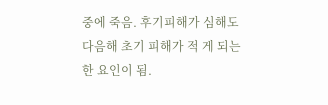중에 죽음. 후기피해가 심해도 다음해 초기 피해가 적 게 되는 한 요인이 됨.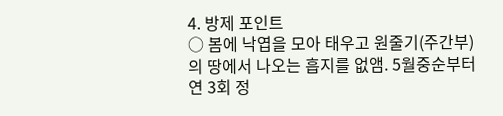4. 방제 포인트
○ 봄에 낙엽을 모아 태우고 원줄기(주간부)의 땅에서 나오는 흡지를 없앰. 5월중순부터 연 3회 정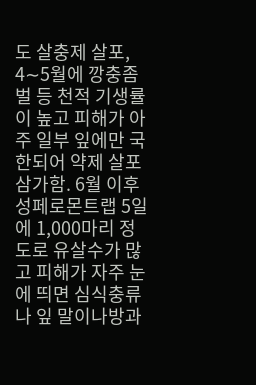도 살충제 살포, 4∼5월에 깡충좀벌 등 천적 기생률이 높고 피해가 아주 일부 잎에만 국한되어 약제 살포 삼가함. 6월 이후 성페로몬트랩 5일에 1,000마리 정도로 유살수가 많고 피해가 자주 눈에 띄면 심식충류나 잎 말이나방과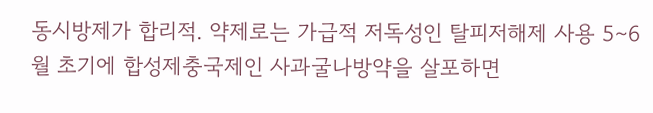동시방제가 합리적. 약제로는 가급적 저독성인 탈피저해제 사용 5∼6월 초기에 합성제충국제인 사과굴나방약을 살포하면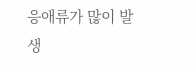응애류가 많이 발생